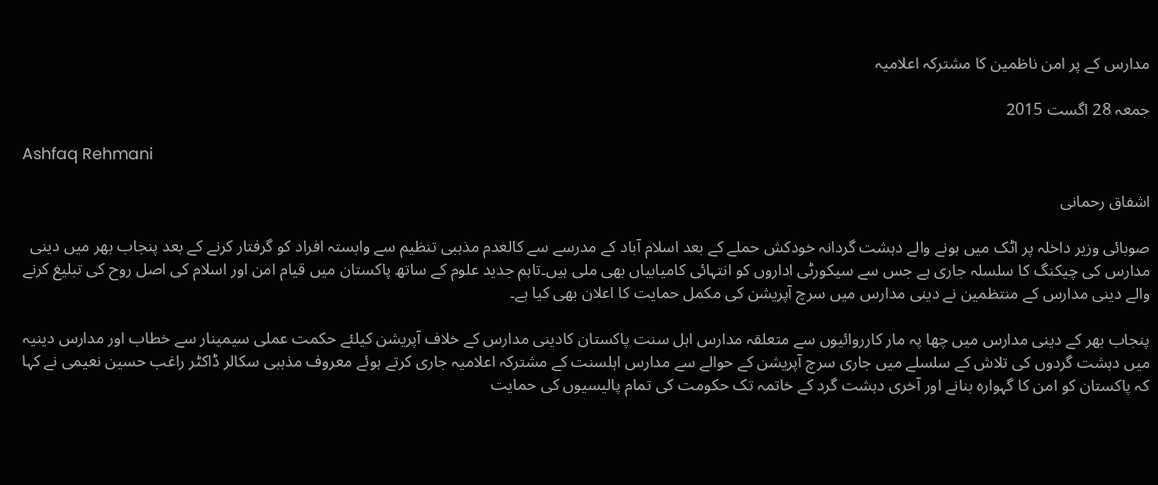مدارس کے پر امن ناظمین کا مشترکہ اعلامیہ

جمعہ 28 اگست 2015

Ashfaq Rehmani

اشفاق رحمانی

صوبائی وزیر داخلہ پر اٹک میں ہونے والے دہشت گردانہ خودکش حملے کے بعد اسلام آباد کے مدرسے سے کالعدم مذہبی تنظیم سے وابستہ افراد کو گرفتار کرنے کے بعد پنجاب بھر میں دینی مدارس کی چیکنگ کا سلسلہ جاری ہے جس سے سیکورٹی اداروں کو انتہائی کامیابیاں بھی ملی ہیں۔تاہم جدید علوم کے ساتھ پاکستان میں قیام امن اور اسلام کی اصل روح کی تبلیغ کرنے والے دینی مدارس کے منتظمین نے دینی مدارس میں سرچ آپریشن کی مکمل حمایت کا اعلان بھی کیا ہے۔

پنجاب بھر کے دینی مدارس میں چھا پہ مار کارروائیوں سے متعلقہ مدارس اہل سنت پاکستان کادینی مدارس کے خلاف آپریشن کیلئے حکمت عملی سیمینار سے خطاب اور مدارس دینیہ میں دہشت گردوں کی تلاش کے سلسلے میں جاری سرچ آپریشن کے حوالے سے مدارس اہلسنت کے مشترکہ اعلامیہ جاری کرتے ہوئے معروف مذہبی سکالر ڈاکٹر راغب حسین نعیمی نے کہا کہ پاکستان کو امن کا گہوارہ بنانے اور آخری دہشت گرد کے خاتمہ تک حکومت کی تمام پالیسیوں کی حمایت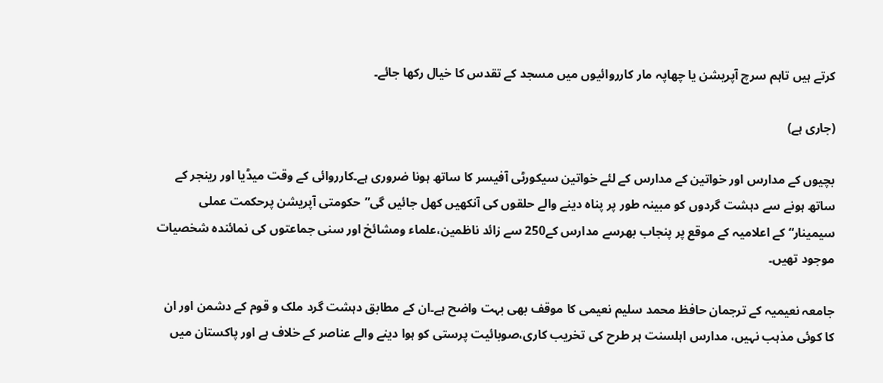کرتے ہیں تاہم سرچ آپریشن یا چھاپہ مار کارروائیوں میں مسجد کے تقدس کا خیال رکھا جائے۔

(جاری ہے)

بچیوں کے مدارس اور خواتین کے مدارس کے لئے خواتین سیکورٹی آفیسر کا ساتھ ہونا ضروری ہے۔کارروائی کے وقت میڈیا اور رینجر کے ساتھ ہونے سے دہشت گردوں کو مبینہ طور پر پناہ دینے والے حلقوں کی آنکھیں کھل جائیں گی”حکومتی آپریشن پرحکمت عملی سیمینار“ کے اعلامیہ کے موقع پر پنجاب بھرسے مدارس کے250 سے زائد ناظمین،علماء ومشائخ اور سنی جماعتوں کی نمائندہ شخصیات موجود تھیں۔

جامعہ نعیمیہ کے ترجمان حافظ محمد سلیم نعیمی کا موقف بھی بہت واضح ہے۔ان کے مطابق دہشت گرد ملک و قوم کے دشمن اور ان کا کوئی مذہب نہیں، مدارس اہلسنت ہر طرح کی تخریب کاری،صوبائیت پرستی کو ہوا دینے والے عناصر کے خلاف ہے اور پاکستان میں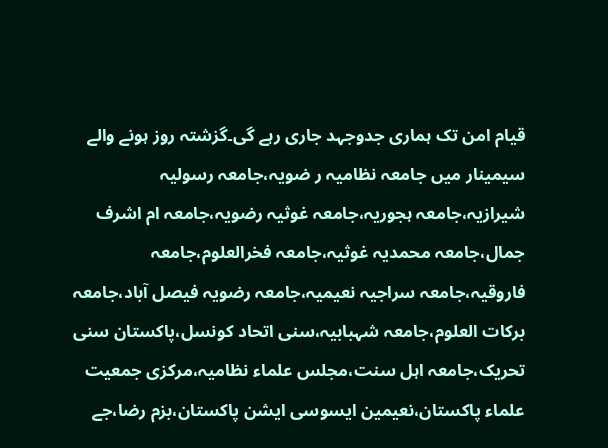قیام امن تک ہماری جدوجہد جاری رہے گی۔گزشتہ روز ہونے والے سیمینار میں جامعہ نظامیہ ر ضویہ،جامعہ رسولیہ شیرازیہ،جامعہ ہجوریہ،جامعہ غوثیہ رضویہ،جامعہ ام اشرف جمال،جامعہ محمدیہ غوثیہ،جامعہ فخرالعلوم،جامعہ فاروقیہ،جامعہ سراجیہ نعیمیہ،جامعہ رضویہ فیصل آباد،جامعہ برکات العلوم،جامعہ شہبابیہ،سنی اتحاد کونسل،پاکستان سنی تحریک،جامعہ اہل سنت،مجلس علماء نظامیہ،مرکزی جمعیت علماء پاکستان،نعیمین ایسوسی ایشن پاکستان،بزم رضا،جے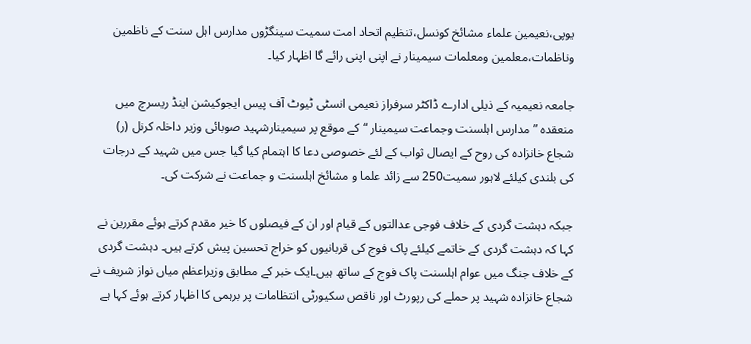یوپی،نعیمین علماء مشائخ کونسل،تنظیم اتحاد امت سمیت سینگڑوں مدارس اہل سنت کے ناظمین وناظمات،معلمین ومعلمات سیمینار نے اپنی اپنی رائے گا اظہار کیا۔

جامعہ نعیمیہ کے ذیلی ادارے ڈاکٹر سرفراز نعیمی انسٹی ٹیوٹ آف پیس ایجوکیشن اینڈ ریسرچ میں منعقدہ ”مدارس اہلسنت وجماعت سیمینار “کے موقع پر سیمینارشہید صوبائی وزیر داخلہ کرنل (ر) شجاع خانزادہ کی روح کے ایصال ثواب کے لئے خصوصی دعا کا اہتمام کیا گیا جس میں شہید کے درجات کی بلندی کیلئے لاہور سمیت250 سے زائد علما و مشائخ اہلسنت و جماعت نے شرکت کی۔

جبکہ دہشت گردی کے خلاف فوجی عدالتوں کے قیام اور ان کے فیصلوں کا خیر مقدم کرتے ہوئے مقررین نے کہا کہ دہشت گردی کے خاتمے کیلئے پاک فوج کی قربانیوں کو خراج تحسین پیش کرتے ہیں۔ دہشت گردی کے خلاف جنگ میں عوام اہلسنت پاک فوج کے ساتھ ہیں۔ایک خبر کے مطابق وزیراعظم میاں نواز شریف نے شجاع خانزادہ شہید پر حملے کی رپورٹ اور ناقص سکیورٹی انتظامات پر برہمی کا اظہار کرتے ہوئے کہا ہے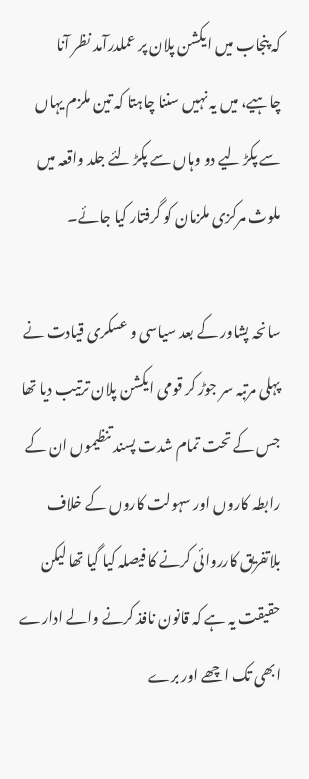کہ پنجاب میں ایکشن پلان پر عملدرآمد نظر آنا چاہیے، میں یہ نہیں سننا چاہتا کہ تین ملزم یہاں سے پکڑ لیے دو وہاں سے پکڑ لئے جلد واقعہ میں ملوث مرکزی ملزمان کو گرفتار کیا جائے۔

سانحہ پشاور کے بعد سیاسی و عسکری قیادت نے پہلی مرتبہ سر جوڑ کر قومی ایکشن پلان ترتیب دیا تھا جس کے تحت تمام شدت پسند تنظیموں ان کے رابطہ کاروں اور سہولت کاروں کے خلاف بلاتفریق کارروائی کرنے کا فیصلہ کیا گیا تھا لیکن حقیقت یہ ہے کہ قانون نافذ کرنے والے ادارے ابھی تک اچھے اور برے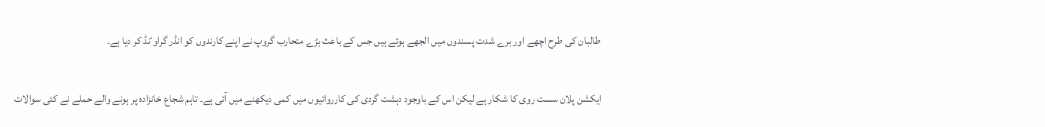طالبان کی طرح اچھے اور برے شدت پسندوں میں الجھے ہوئے ہیں جس کے باعث بڑے متحارب گروپ نے اپنے کارندوں کو انڈر گراوٴنڈ کر دیا ہے۔

ایکشن پلان سست روی کا شکار ہے لیکن اس کے باوجود دہشت گردی کی کارروائیوں میں کمی دیکھنے میں آئی ہے۔ تاہم شجاع خانزادہ پر ہونے والے حملے نے کئی سوالات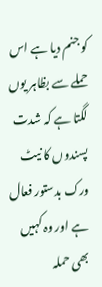کو جنم دیا ہے اس حملے سے بظاہر یوں لگتا ہے کہ شدت پسندوں کا نیٹ ورک بدستور فعال ہے اور وہ کہیں بھی حملہ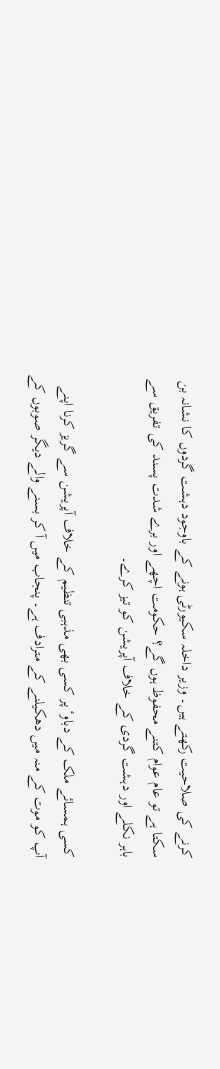کرنے کی صلاحیت رکھتے ہیں۔ وزیر داخلہ سکیورٹی ہونے کے باوجود دہشت گردوں کا نشانہ بن سکتا ہے تو عام عوام کتنے محفوظ ہوں گے؟ حکومت اچھے اور برے شدت پسند کی تفریق سے باہر نکلے اور دہشت گردی کے خلاف آپریشن کو تیز کرے۔

کسی ہمسائے ملک کے دباوٴ پر کسی بھی مذہبی تنظیم کے خلاف آپریشن سے گریز کرنا اپنے آپ کو موت کے منہ میں دھکیلنے کے مترادف ہے۔ پنجاب میں آ کر بسنے والے دیگر صوبوں کے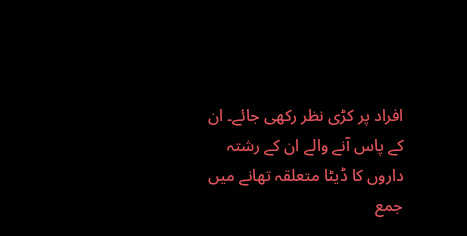افراد پر کڑی نظر رکھی جائے۔ ان کے پاس آنے والے ان کے رشتہ داروں کا ڈیٹا متعلقہ تھانے میں جمع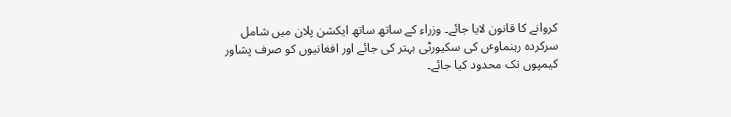کروانے کا قانون لایا جائے۔ وزراء کے ساتھ ساتھ ایکشن پلان میں شامل سرکردہ رہنماوٴں کی سکیورٹی بہتر کی جائے اور افغانیوں کو صرف پشاور کیمپوں تک محدود کیا جائے۔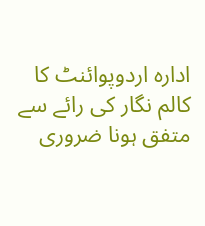ادارہ اردوپوائنٹ کا کالم نگار کی رائے سے متفق ہونا ضروری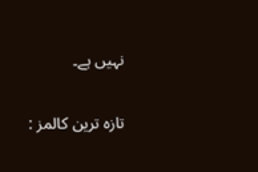نہیں ہے۔

تازہ ترین کالمز :